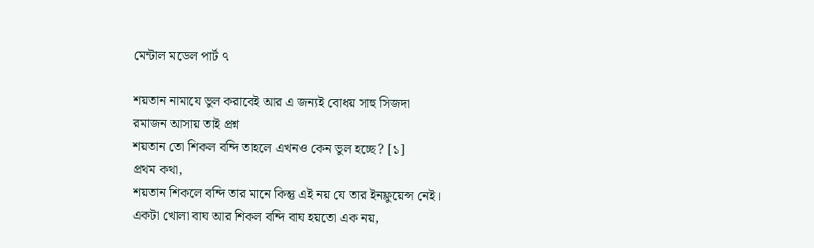মেন্টাল মডেল পার্ট ৭

শয়তান নামাযে ভুল করাবেই আর এ জন্যই বোধয় সাহু সিজদা
রমাজন আসায় তাই প্রশ্ন
শয়তান তো শিকল বন্দি তাহলে এখনও কেন ভুল হচ্ছে? [১]
প্রথম কথা,
শয়তান শিকলে বন্দি তার মানে কিন্তু এই নয় যে তার ইনফ্লুয়েন্স নেই।
একটা খোলা বাঘ আর শিকল বন্দি বাঘ হয়তো এক নয়,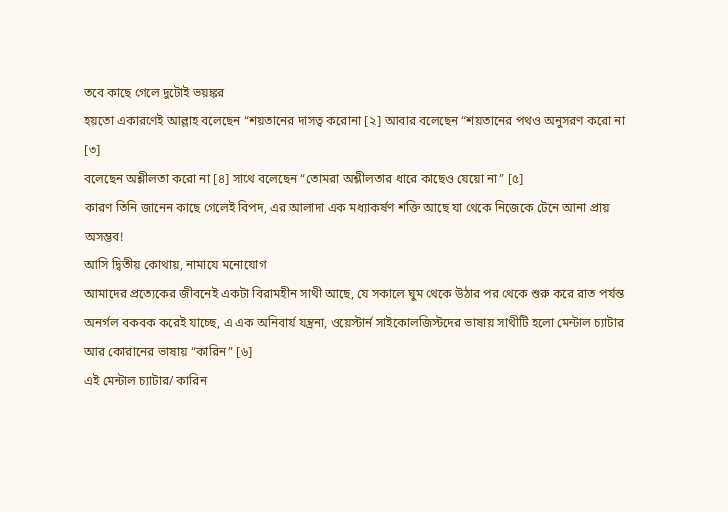তবে কাছে গেলে দুটোই ভয়ঙ্কর
হয়তো একারণেই আল্লাহ বলেছেন “শয়তানের দাসত্ব করোনা [২] আবার বলেছেন “শয়তানের পথও অনুসরণ করো না [৩]
বলেছেন অশ্লীলতা করো না [৪] সাথে বলেছেন “তোমরা অশ্লীলতার ধারে কাছেও যেয়ো না” [৫]
কারণ তিনি জানেন কাছে গেলেই বিপদ, এর আলাদা এক মধ্যাকর্ষণ শক্তি আছে যা থেকে নিজেকে টেনে আনা প্রায় অসম্ভব!
আসি দ্বিতীয় কোথায়, নামাযে মনোযোগ
আমাদের প্রত্যেকের জীবনেই একটা বিরামহীন সাথী আছে, যে সকালে ঘুম থেকে উঠার পর থেকে শুরু করে রাত পর্যন্ত অনর্গল বকবক করেই যাচ্ছে, এ এক অনিবার্য যন্ত্রনা, ওয়েস্টার্ন সাইকোলজিস্টদের ভাষায় সাথীটি হলো মেন্টাল চ্যাটার আর কোরানের ভাষায় “কারিন” [৬]
এই মেন্টাল চ্যাটার/ কারিন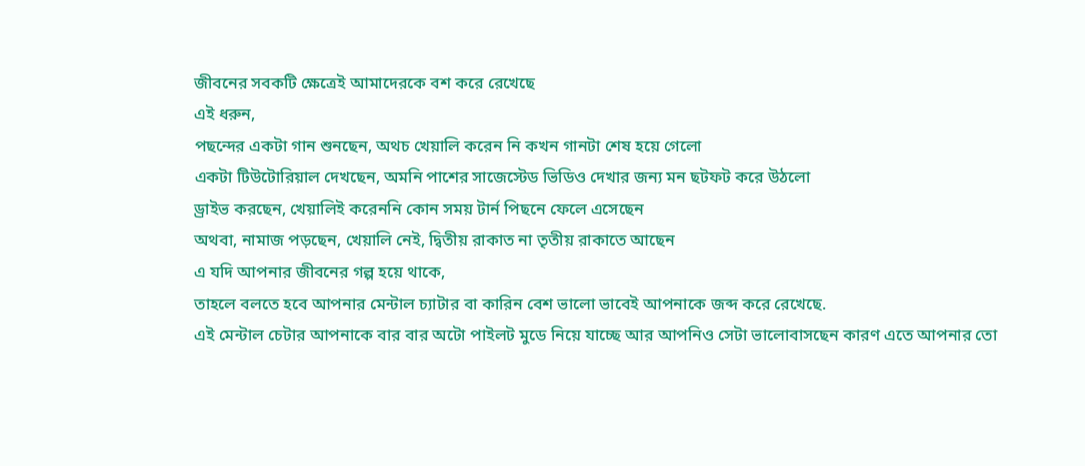জীবনের সবকটি ক্ষেত্রেই আমাদেরকে বশ করে রেখেছে
এই ধরুন,
পছন্দের একটা গান শুনছেন, অথচ খেয়ালি করেন নি কখন গানটা শেষ হয়ে গেলো
একটা টিউটোরিয়াল দেখছেন, অমনি পাশের সাজেস্টেড ভিডিও দেখার জন্য মন ছটফট করে উঠলো
ড্রাইভ করছেন, খেয়ালিই করেননি কোন সময় টার্ন পিছনে ফেলে এসেছেন
অথবা, নামাজ পড়ছেন, খেয়ালি নেই, দ্বিতীয় রাকাত না তৃতীয় রাকাতে আছেন
এ যদি আপনার জীবনের গল্প হয়ে থাকে,
তাহলে বলতে হবে আপনার মেন্টাল চ্যাটার বা কারিন বেশ ভালো ভাবেই আপনাকে জব্দ করে রেখেছে.
এই মেন্টাল চেটার আপনাকে বার বার অটো পাইলট মুডে নিয়ে যাচ্ছে আর আপনিও সেটা ভালোবাসছেন কারণ এতে আপনার তো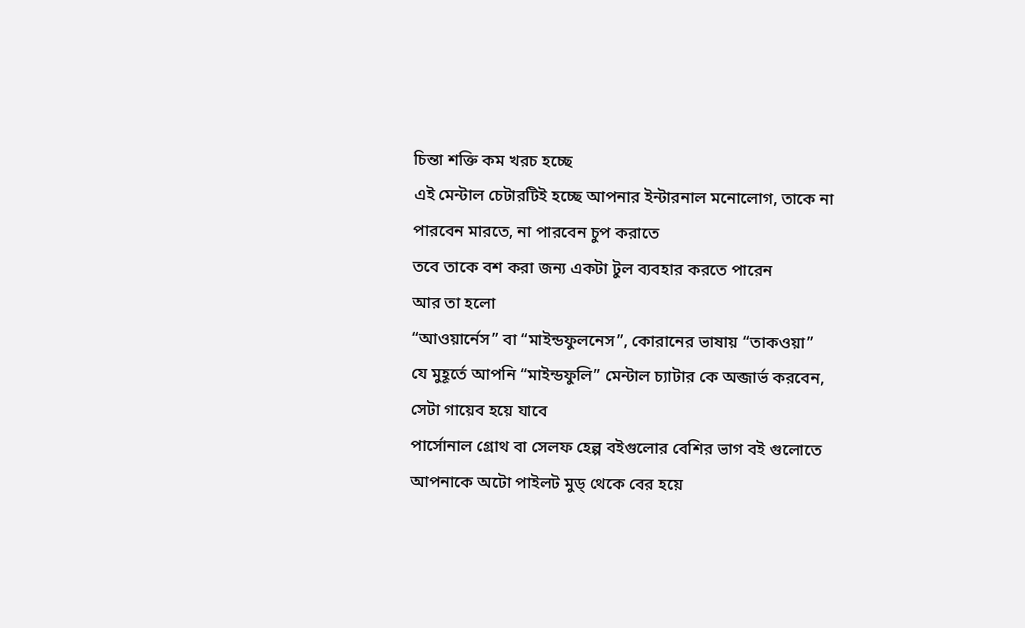চিন্তা শক্তি কম খরচ হচ্ছে
এই মেন্টাল চেটারটিই হচ্ছে আপনার ইন্টারনাল মনোলোগ, তাকে না পারবেন মারতে, না পারবেন চুপ করাতে
তবে তাকে বশ করা জন্য একটা টুল ব্যবহার করতে পারেন
আর তা হলো
“আওয়ার্নেস” বা “মাইন্ডফুলনেস”, কোরানের ভাষায় “তাকওয়া”
যে মুহূর্তে আপনি “মাইন্ডফুলি” মেন্টাল চ্যাটার কে অব্জার্ভ করবেন, সেটা গায়েব হয়ে যাবে
পার্সোনাল গ্রোথ বা সেলফ হেল্প বইগুলোর বেশির ভাগ বই গুলোতে আপনাকে অটো পাইলট মুড্ থেকে বের হয়ে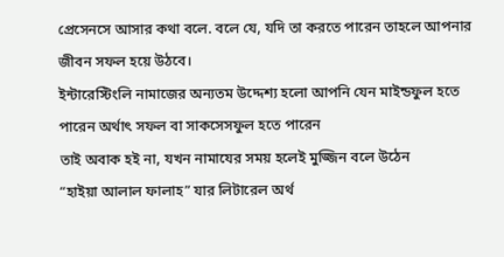প্রেসেনসে আসার কথা বলে. বলে যে, যদি তা করতে পারেন তাহলে আপনার জীবন সফল হয়ে উঠবে।
ইন্টারেস্টিংলি নামাজের অন্যতম উদ্দেশ্য হলো আপনি যেন মাইন্ডফুল হতে পারেন অর্থাৎ সফল বা সাকসেসফুল হতে পারেন
তাই অবাক হই না, যখন নামাযের সময় হলেই মুজ্জিন বলে উঠেন
“হাইয়া আলাল ফালাহ” যার লিটারেল অর্থ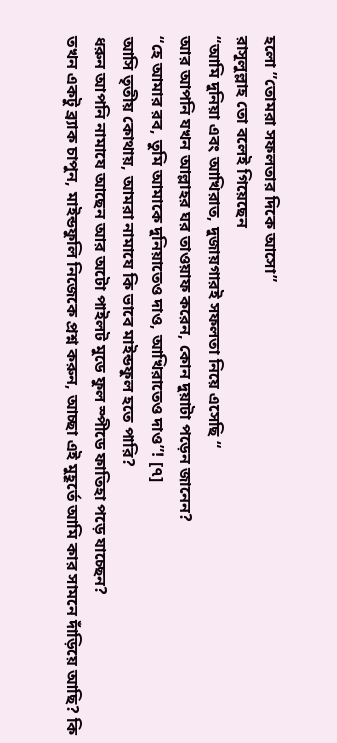হলো ”তোমরা সফলতার দিকে আসো”
রাসূলুল্লাহ তো বলেই গিয়েছেন
“আমি দুনিয়া এবং আখিরাত, দুজায়গারই সফলতা নিয়ে এসেছি “
আর আপনি যখন আল্লাহর ঘর তাওয়াফ করেন, কোন দুয়াটা পড়েন জানেন?
“হে আমার রব, তুমি আমাকে দুনিয়াতেও দাও, আখিরাতেও দাও”! [৭]
আসি তৃতীয় কোথায়, আমরা নামাযে কি ভাবে মাইন্ডফুল হতে পারি?
ধরুন আপনি নামাযে আছেন আর অটো পাইলট মুডে ফুল স্পীডে ফাতিহা পড়ে যাচ্ছেন?
তখন একটু ব্র্যাক চাপুন, মাইন্ডফুলি নিজেকে প্রশ্ন করুন, আচ্ছা এই মুহূর্তে আমি কার সামনে দাঁড়িয়ে আছি? কি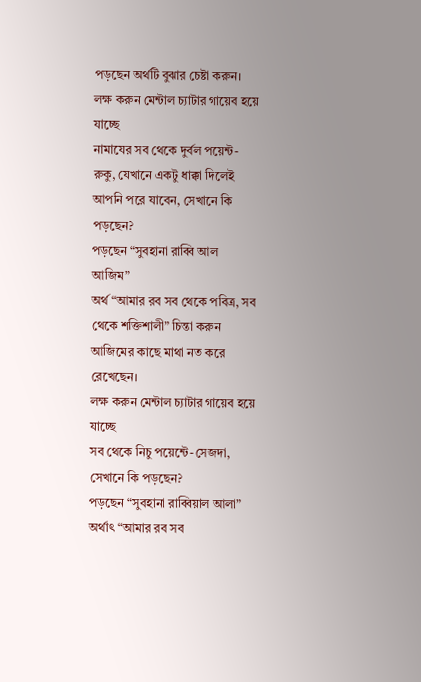পড়ছেন অর্থটি বুঝার চেষ্টা করুন।
লক্ষ করুন মেন্টাল চ্যাটার গায়েব হয়ে যাচ্ছে
নামাযের সব থেকে দুর্বল পয়েন্ট- রুকু, যেখানে একটু ধাক্কা দিলেই আপনি পরে যাবেন, সেখানে কি পড়ছেন?
পড়ছেন “সুবহানা রাব্বি আল আজিম”
অর্থ “আমার রব সব থেকে পবিত্র, সব থেকে শক্তিশালী” চিন্তা করুন আজিমের কাছে মাথা নত করে রেখেছেন।
লক্ষ করুন মেন্টাল চ্যাটার গায়েব হয়ে যাচ্ছে
সব থেকে নিচু পয়েন্টে-সেজদা, সেখানে কি পড়ছেন?
পড়ছেন “সুবহানা রাব্বিয়াল আলা” অর্থাৎ “আমার রব সব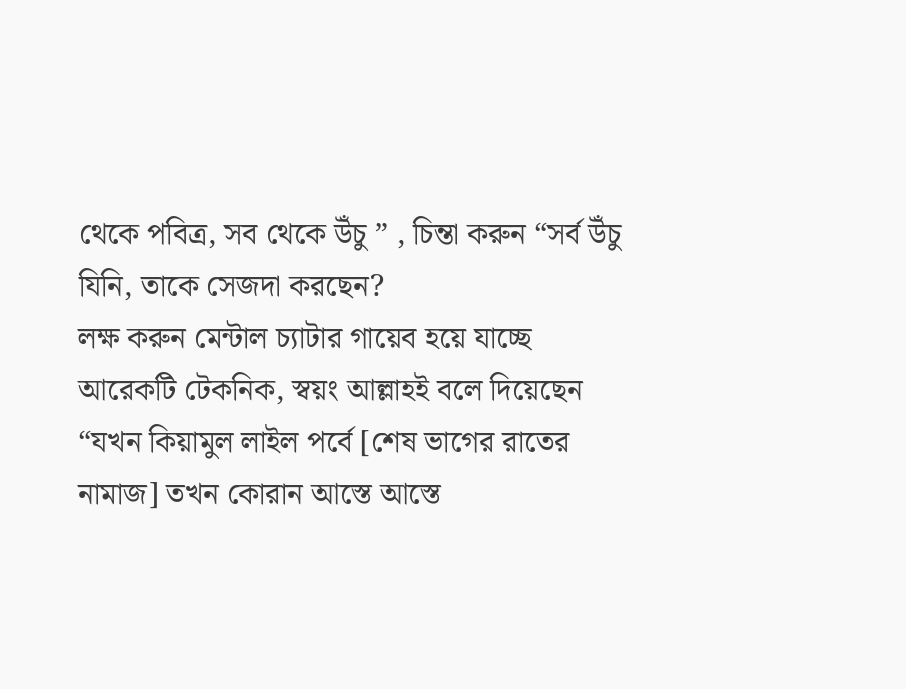থেকে পবিত্র, সব থেকে উঁচু ” , চিন্তা করুন “সর্ব উঁচু যিনি, তাকে সেজদা করছেন?
লক্ষ করুন মেন্টাল চ্যাটার গায়েব হয়ে যাচ্ছে
আরেকটি টেকনিক, স্বয়ং আল্লাহই বলে দিয়েছেন
“যখন কিয়ামুল লাইল পর্বে [শেষ ভাগের রাতের নামাজ] তখন কোরান আস্তে আস্তে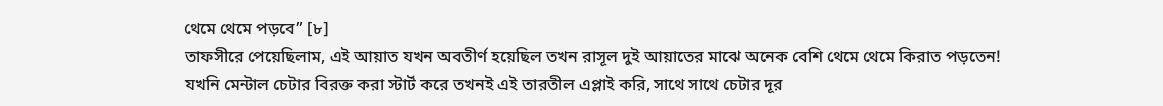থেমে থেমে পড়বে” [৮]
তাফসীরে পেয়েছিলাম, এই আয়াত যখন অবতীর্ণ হয়েছিল তখন রাসূল দুই আয়াতের মাঝে অনেক বেশি থেমে থেমে কিরাত পড়তেন!
যখনি মেন্টাল চেটার বিরক্ত করা স্টার্ট করে তখনই এই তারতীল এপ্লাই করি, সাথে সাথে চেটার দূর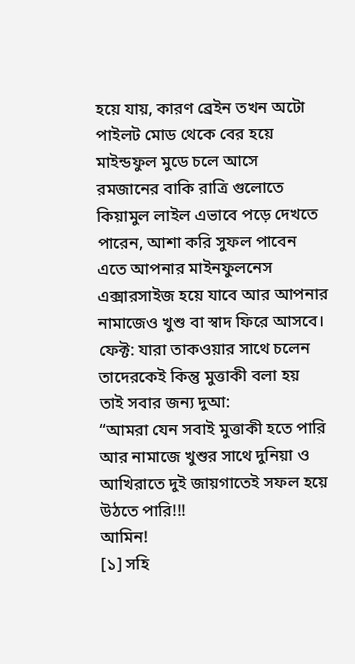হয়ে যায়, কারণ ব্রেইন তখন অটো পাইলট মোড থেকে বের হয়ে মাইন্ডফুল মুডে চলে আসে
রমজানের বাকি রাত্রি গুলোতে কিয়ামুল লাইল এভাবে পড়ে দেখতে পারেন, আশা করি সুফল পাবেন
এতে আপনার মাইনফুলনেস এক্সারসাইজ হয়ে যাবে আর আপনার নামাজেও খুশু বা স্বাদ ফিরে আসবে।
ফেক্ট: যারা তাকওয়ার সাথে চলেন তাদেরকেই কিন্তু মুত্তাকী বলা হয়
তাই সবার জন্য দুআ:
“আমরা যেন সবাই মুত্তাকী হতে পারি আর নামাজে খুশুর সাথে দুনিয়া ও আখিরাতে দুই জায়গাতেই সফল হয়ে উঠতে পারি!!!
আমিন!
[১] সহি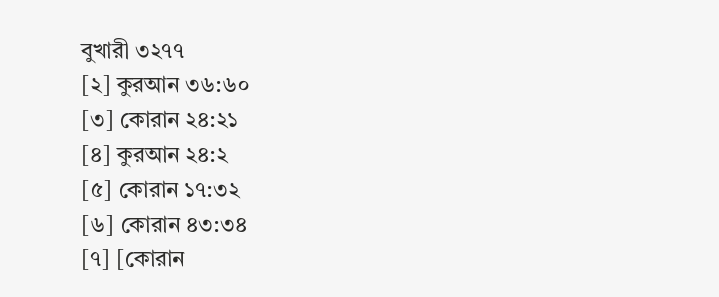বুখারী ৩২৭৭
[২] কুরআন ৩৬:৬০
[৩] কোরান ২৪:২১
[৪] কুরআন ২৪:২
[৫] কোরান ১৭:৩২
[৬] কোরান ৪৩:৩৪
[৭] [কোরান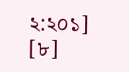২:২০১]
[৮]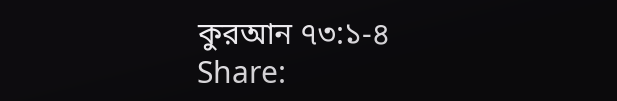কুরআন ৭৩:১-৪
Share: